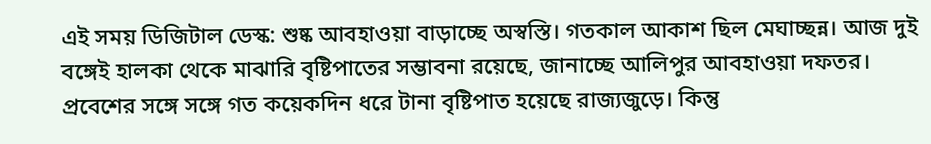এই সময় ডিজিটাল ডেস্ক: শুষ্ক আবহাওয়া বাড়াচ্ছে অস্বস্তি। গতকাল আকাশ ছিল মেঘাচ্ছন্ন। আজ দুই বঙ্গেই হালকা থেকে মাঝারি বৃষ্টিপাতের সম্ভাবনা রয়েছে, জানাচ্ছে আলিপুর আবহাওয়া দফতর। প্রবেশের সঙ্গে সঙ্গে গত কয়েকদিন ধরে টানা বৃষ্টিপাত হয়েছে রাজ্যজুড়ে। কিন্তু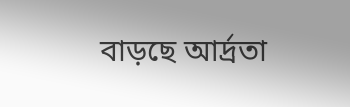বাড়ছে আর্দ্রতা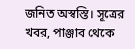জনিত অস্বস্তি। সূত্রের খবর, পাঞ্জাব থেকে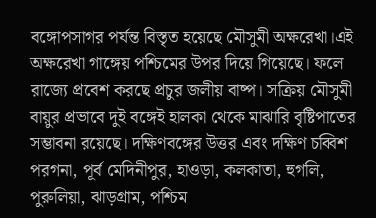বঙ্গোপসাগর পর্যন্ত বিস্তৃত হয়েছে মৌসুমী অক্ষরেখা।এই অক্ষরেখা গাঙ্গেয় পশ্চিমের উপর দিয়ে গিয়েছে। ফলে রাজ্যে প্রবেশ করছে প্রচুর জলীয় বাষ্প। সক্রিয় মৌসুমী বায়ুর প্রভাবে দুই বঙ্গেই হালকা থেকে মাঝারি বৃষ্টিপাতের সম্ভাবনা রয়েছে। দক্ষিণবঙ্গের উত্তর এবং দক্ষিণ চব্বিশ পরগনা, পূর্ব মেদিনীপুর, হাওড়া, কলকাতা, হুগলি, পুরুলিয়া, ঝাড়গ্রাম, পশ্চিম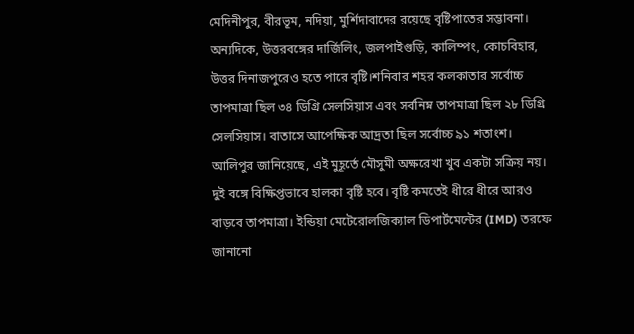মেদিনীপুর, বীরভূম, নদিয়া, মুর্শিদাবাদের রয়েছে বৃষ্টিপাতের সম্ভাবনা। অন্যদিকে, উত্তরবঙ্গের দার্জিলিং, জলপাইগুড়ি, কালিম্পং, কোচবিহার, উত্তর দিনাজপুরেও হতে পারে বৃষ্টি।শনিবার শহর কলকাতার সর্বোচ্চ তাপমাত্রা ছিল ৩৪ ডিগ্রি সেলসিয়াস এবং সর্বনিম্ন তাপমাত্রা ছিল ২৮ ডিগ্রি সেলসিয়াস। বাতাসে আপেক্ষিক আদ্রতা ছিল সর্বোচ্চ ৯১ শতাংশ। আলিপুর জানিয়েছে, এই মুহূর্তে মৌসুমী অক্ষরেখা খুব একটা সক্রিয় নয়। দুই বঙ্গে বিক্ষিপ্তভাবে হালকা বৃষ্টি হবে। বৃষ্টি কমতেই ধীরে ধীরে আরও বাড়বে তাপমাত্রা। ইন্ডিয়া মেটেরোলজিক্যাল ডিপার্টমেন্টের (IMD) তরফে জানানো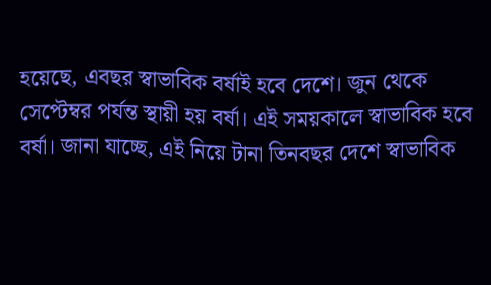হয়েছে, এবছর স্বাভাবিক বর্ষাই হবে দেশে। জুন থেকে সেপ্টেম্বর পর্যন্ত স্থায়ী হয় বর্ষা। এই সময়কালে স্বাভাবিক হবে বর্ষা। জানা যাচ্ছে, এই নিয়ে টানা তিনবছর দেশে স্বাভাবিক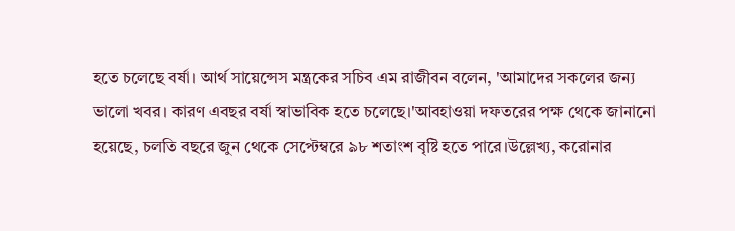হতে চলেছে বর্ষা। আর্থ সায়েন্সেস মন্ত্রকের সচিব এম রাজীবন বলেন, 'আমাদের সকলের জন্য ভালো খবর। কারণ এবছর বর্ষা স্বাভাবিক হতে চলেছে।'আবহাওয়া দফতরের পক্ষ থেকে জানানো হয়েছে, চলতি বছরে জুন থেকে সেপ্টেম্বরে ৯৮ শতাংশ বৃষ্টি হতে পারে।উল্লেখ্য, করোনার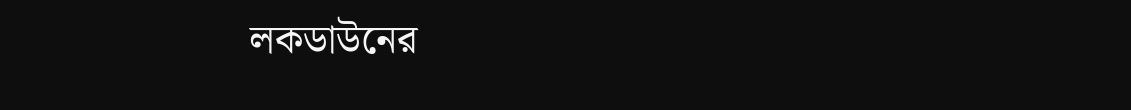লকডাউনের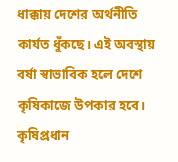ধাক্কায় দেশের অর্থনীতি কার্যত ধুঁকছে। এই অবস্থায় বর্ষা স্বাভাবিক হলে দেশে কৃষিকাজে উপকার হবে। কৃষিপ্রধান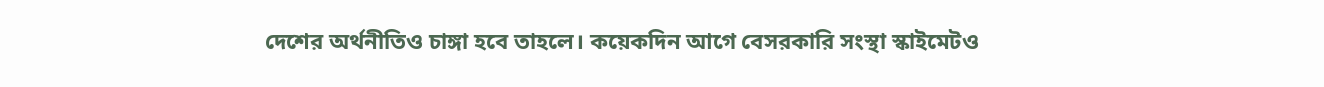দেশের অর্থনীতিও চাঙ্গা হবে তাহলে। কয়েকদিন আগে বেসরকারি সংস্থা স্কাইমেটও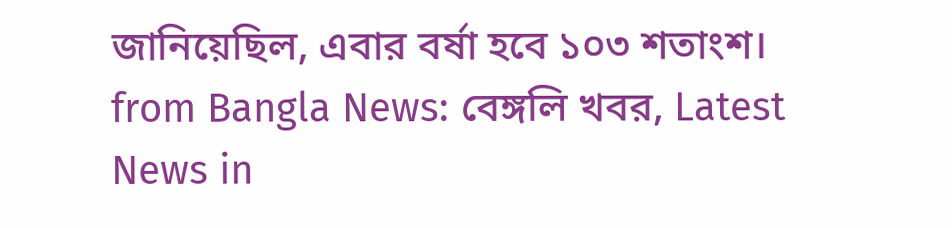জানিয়েছিল, এবার বর্ষা হবে ১০৩ শতাংশ।
from Bangla News: বেঙ্গলি খবর, Latest News in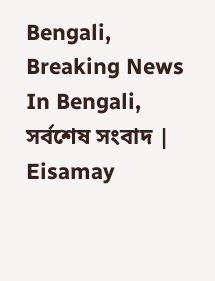Bengali, Breaking News In Bengali, সর্বশেষ সংবাদ | Eisamay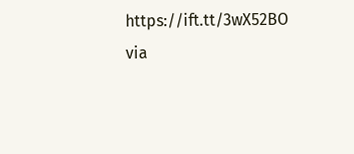https://ift.tt/3wX52BO
via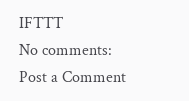IFTTT
No comments:
Post a Comment